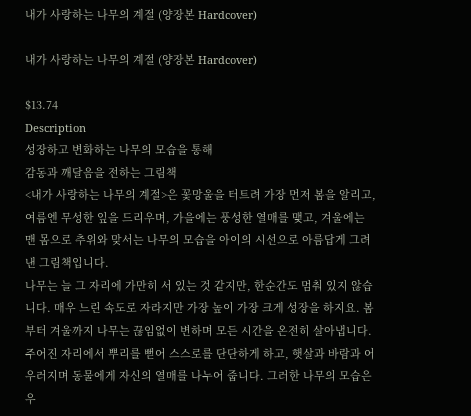내가 사랑하는 나무의 계절 (양장본 Hardcover)

내가 사랑하는 나무의 계절 (양장본 Hardcover)

$13.74
Description
성장하고 변화하는 나무의 모습을 통해
감동과 깨달음을 전하는 그림책
<내가 사랑하는 나무의 계절>은 꽃망울을 터트려 가장 먼저 봄을 알리고, 여름엔 무성한 잎을 드리우며, 가을에는 풍성한 열매를 맺고, 겨울에는 맨 몸으로 추위와 맞서는 나무의 모습을 아이의 시선으로 아름답게 그려낸 그림책입니다.
나무는 늘 그 자리에 가만히 서 있는 것 같지만, 한순간도 멈춰 있지 않습니다. 매우 느린 속도로 자라지만 가장 높이 가장 크게 성장을 하지요. 봄부터 겨울까지 나무는 끊임없이 변하며 모든 시간을 온전히 살아냅니다. 주어진 자리에서 뿌리를 뻗어 스스로를 단단하게 하고, 햇살과 바람과 어우러지며 동물에게 자신의 열매를 나누어 줍니다. 그러한 나무의 모습은 우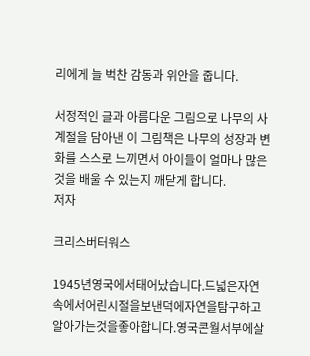리에게 늘 벅찬 감동과 위안을 줍니다.

서정적인 글과 아름다운 그림으로 나무의 사계절을 담아낸 이 그림책은 나무의 성장과 변화를 스스로 느끼면서 아이들이 얼마나 많은 것을 배울 수 있는지 깨닫게 합니다.
저자

크리스버터워스

1945년영국에서태어났습니다.드넓은자연속에서어린시절을보낸덕에자연을탐구하고알아가는것을좋아합니다.영국콘월서부에살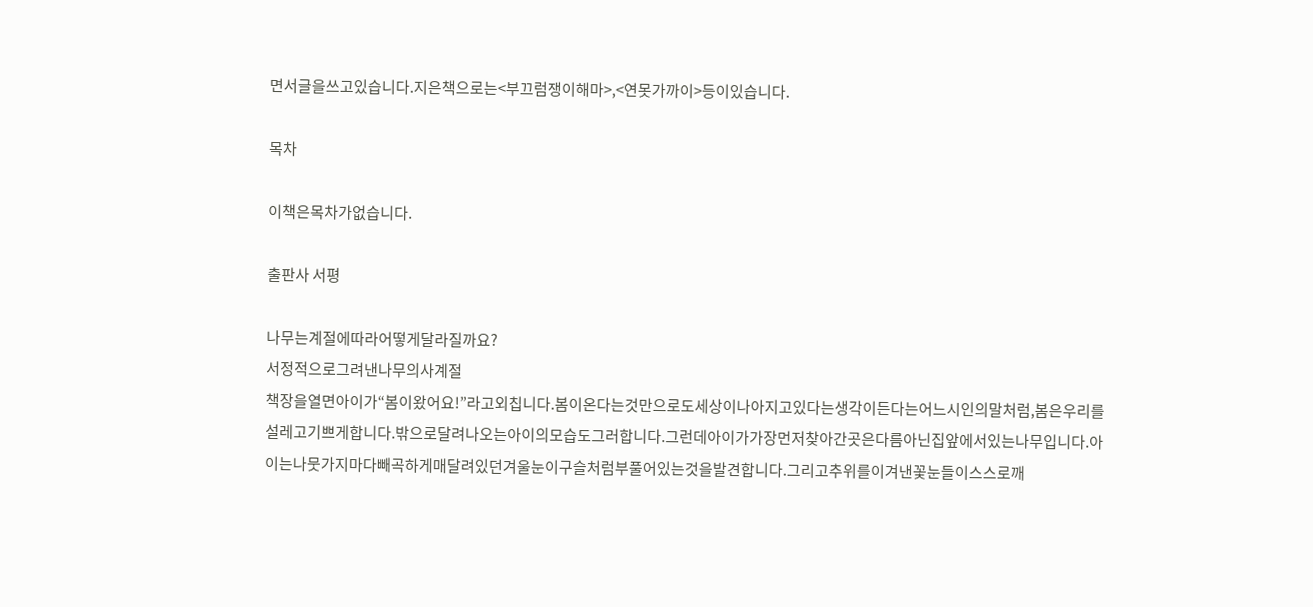면서글을쓰고있습니다.지은책으로는<부끄럼쟁이해마>,<연못가까이>등이있습니다.

목차

이책은목차가없습니다.

출판사 서평

나무는계절에따라어떻게달라질까요?
서정적으로그려낸나무의사계절
책장을열면아이가“봄이왔어요!”라고외칩니다.봄이온다는것만으로도세상이나아지고있다는생각이든다는어느시인의말처럼,봄은우리를설레고기쁘게합니다.밖으로달려나오는아이의모습도그러합니다.그런데아이가가장먼저찾아간곳은다름아닌집앞에서있는나무입니다.아이는나뭇가지마다빼곡하게매달려있던겨울눈이구슬처럼부풀어있는것을발견합니다.그리고추위를이겨낸꽃눈들이스스로깨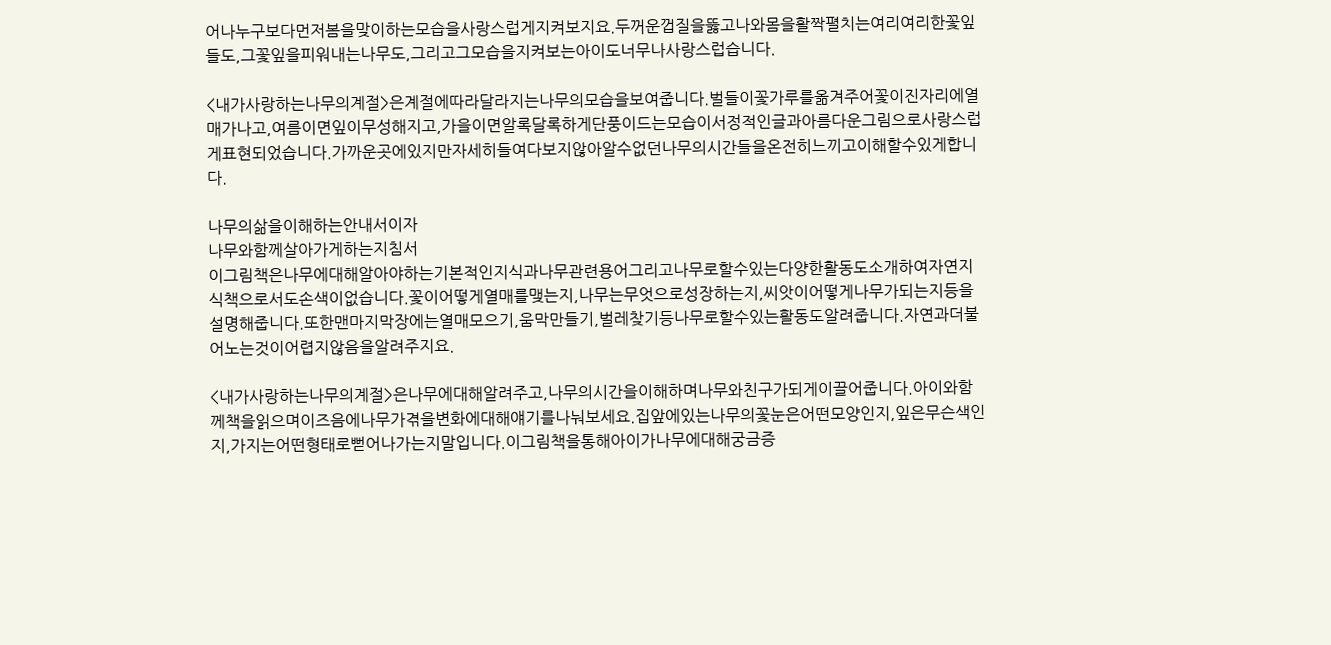어나누구보다먼저봄을맞이하는모습을사랑스럽게지켜보지요.두꺼운껍질을뚫고나와몸을활짝펼치는여리여리한꽃잎들도,그꽃잎을피워내는나무도,그리고그모습을지켜보는아이도너무나사랑스럽습니다.

<내가사랑하는나무의계절>은계절에따라달라지는나무의모습을보여줍니다.벌들이꽃가루를옮겨주어꽃이진자리에열매가나고,여름이면잎이무성해지고,가을이면알록달록하게단풍이드는모습이서정적인글과아름다운그림으로사랑스럽게표현되었습니다.가까운곳에있지만자세히들여다보지않아알수없던나무의시간들을온전히느끼고이해할수있게합니다.

나무의삶을이해하는안내서이자
나무와함께살아가게하는지침서
이그림책은나무에대해알아야하는기본적인지식과나무관련용어그리고나무로할수있는다양한활동도소개하여자연지식책으로서도손색이없습니다.꽃이어떻게열매를맺는지,나무는무엇으로성장하는지,씨앗이어떻게나무가되는지등을설명해줍니다.또한맨마지막장에는열매모으기,움막만들기,벌레찾기등나무로할수있는활동도알려줍니다.자연과더불어노는것이어렵지않음을알려주지요.

<내가사랑하는나무의계절>은나무에대해알려주고,나무의시간을이해하며나무와친구가되게이끌어줍니다.아이와함께책을읽으며이즈음에나무가겪을변화에대해얘기를나눠보세요.집앞에있는나무의꽃눈은어떤모양인지,잎은무슨색인지,가지는어떤형태로뻗어나가는지말입니다.이그림책을통해아이가나무에대해궁금증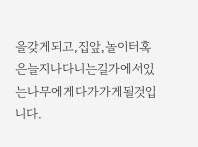을갖게되고,집앞,놀이터혹은늘지나다니는길가에서있는나무에게다가가게될것입니다.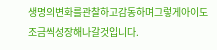생명의변화를관찰하고감동하며그렇게아이도조금씩성장해나갈것입니다.